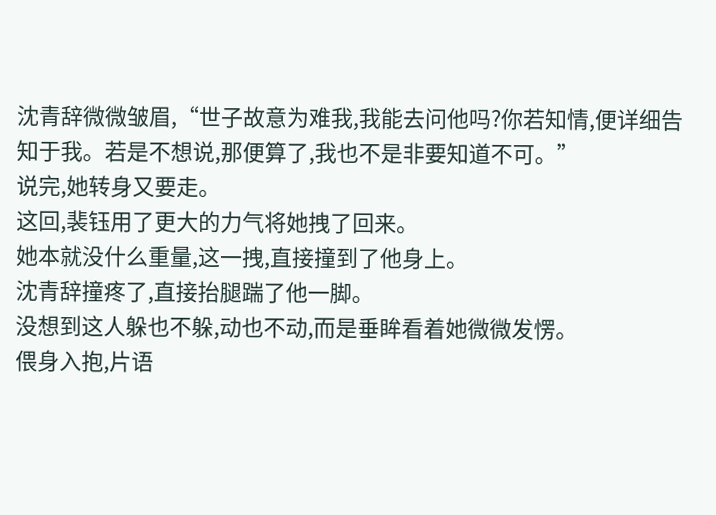沈青辞微微皱眉,“世子故意为难我,我能去问他吗?你若知情,便详细告知于我。若是不想说,那便算了,我也不是非要知道不可。”
说完,她转身又要走。
这回,裴钰用了更大的力气将她拽了回来。
她本就没什么重量,这一拽,直接撞到了他身上。
沈青辞撞疼了,直接抬腿踹了他一脚。
没想到这人躲也不躲,动也不动,而是垂眸看着她微微发愣。
偎身入抱,片语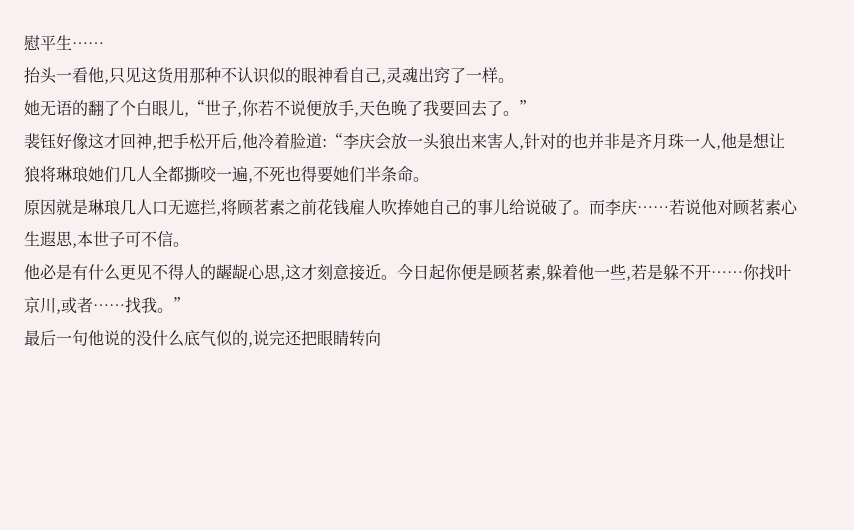慰平生……
抬头一看他,只见这货用那种不认识似的眼神看自己,灵魂出窍了一样。
她无语的翻了个白眼儿,“世子,你若不说便放手,天色晚了我要回去了。”
裴钰好像这才回神,把手松开后,他冷着脸道:“李庆会放一头狼出来害人,针对的也并非是齐月珠一人,他是想让狼将琳琅她们几人全都撕咬一遍,不死也得要她们半条命。
原因就是琳琅几人口无遮拦,将顾茗素之前花钱雇人吹捧她自己的事儿给说破了。而李庆……若说他对顾茗素心生遐思,本世子可不信。
他必是有什么更见不得人的龌龊心思,这才刻意接近。今日起你便是顾茗素,躲着他一些,若是躲不开……你找叶京川,或者……找我。”
最后一句他说的没什么底气似的,说完还把眼睛转向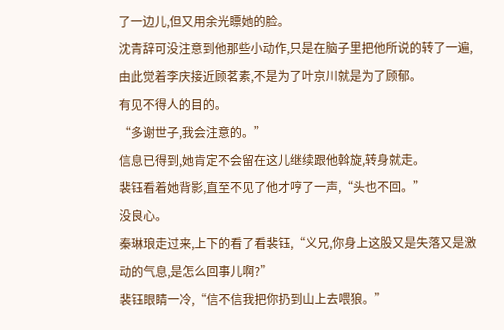了一边儿,但又用余光瞟她的脸。
沈青辞可没注意到他那些小动作,只是在脑子里把他所说的转了一遍,由此觉着李庆接近顾茗素,不是为了叶京川就是为了顾郁。
有见不得人的目的。
“多谢世子,我会注意的。”
信息已得到,她肯定不会留在这儿继续跟他斡旋,转身就走。
裴钰看着她背影,直至不见了他才哼了一声,“头也不回。”
没良心。
秦琳琅走过来,上下的看了看裴钰,“义兄,你身上这股又是失落又是激动的气息,是怎么回事儿啊?”
裴钰眼睛一冷,“信不信我把你扔到山上去喂狼。”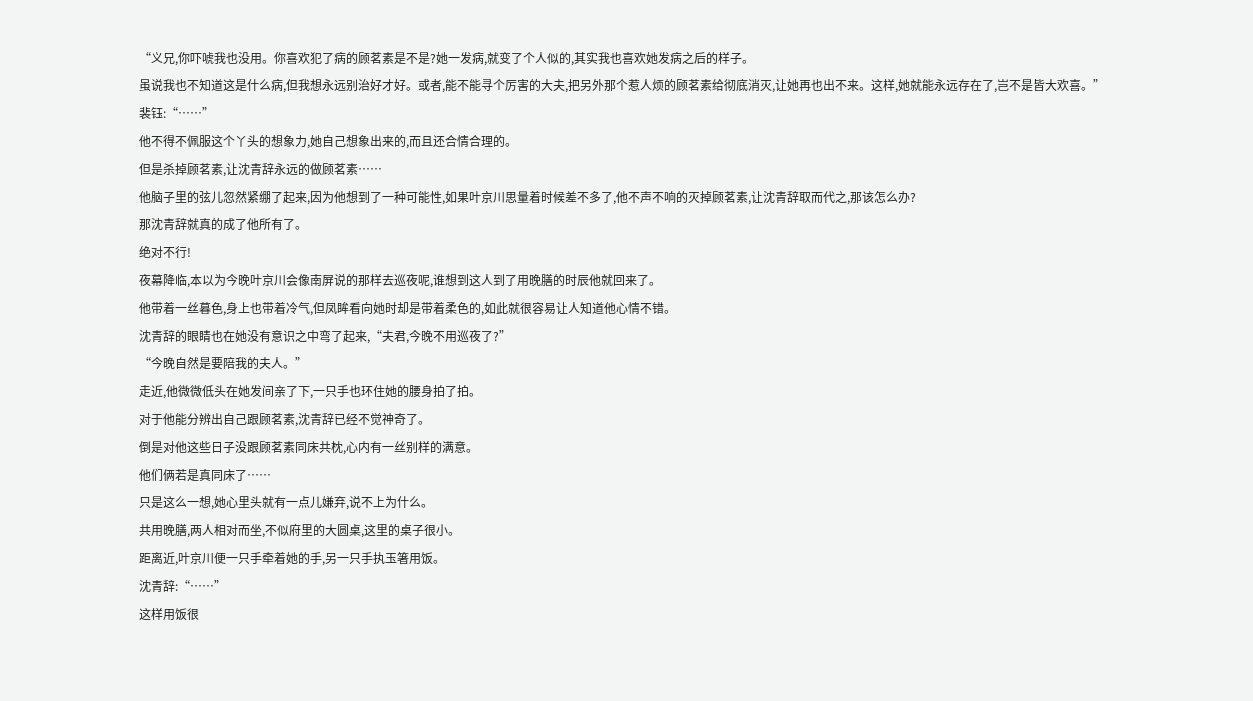“义兄,你吓唬我也没用。你喜欢犯了病的顾茗素是不是?她一发病,就变了个人似的,其实我也喜欢她发病之后的样子。
虽说我也不知道这是什么病,但我想永远别治好才好。或者,能不能寻个厉害的大夫,把另外那个惹人烦的顾茗素给彻底消灭,让她再也出不来。这样,她就能永远存在了,岂不是皆大欢喜。”
裴钰:“……”
他不得不佩服这个丫头的想象力,她自己想象出来的,而且还合情合理的。
但是杀掉顾茗素,让沈青辞永远的做顾茗素……
他脑子里的弦儿忽然紧绷了起来,因为他想到了一种可能性,如果叶京川思量着时候差不多了,他不声不响的灭掉顾茗素,让沈青辞取而代之,那该怎么办?
那沈青辞就真的成了他所有了。
绝对不行!
夜幕降临,本以为今晚叶京川会像南屏说的那样去巡夜呢,谁想到这人到了用晚膳的时辰他就回来了。
他带着一丝暮色,身上也带着冷气,但凤眸看向她时却是带着柔色的,如此就很容易让人知道他心情不错。
沈青辞的眼睛也在她没有意识之中弯了起来,“夫君,今晚不用巡夜了?”
“今晚自然是要陪我的夫人。”
走近,他微微低头在她发间亲了下,一只手也环住她的腰身拍了拍。
对于他能分辨出自己跟顾茗素,沈青辞已经不觉神奇了。
倒是对他这些日子没跟顾茗素同床共枕,心内有一丝别样的满意。
他们俩若是真同床了……
只是这么一想,她心里头就有一点儿嫌弃,说不上为什么。
共用晚膳,两人相对而坐,不似府里的大圆桌,这里的桌子很小。
距离近,叶京川便一只手牵着她的手,另一只手执玉箸用饭。
沈青辞:“……”
这样用饭很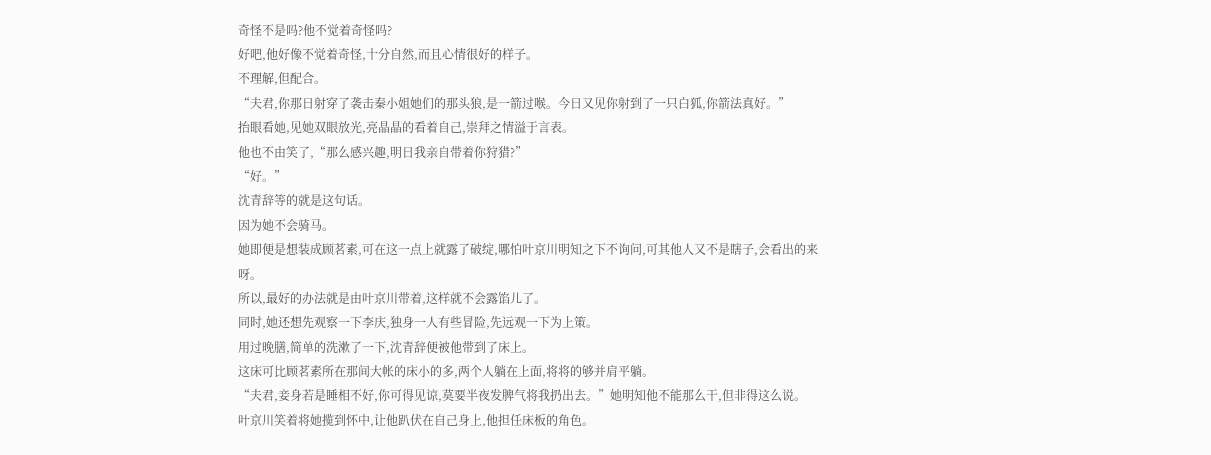奇怪不是吗?他不觉着奇怪吗?
好吧,他好像不觉着奇怪,十分自然,而且心情很好的样子。
不理解,但配合。
“夫君,你那日射穿了袭击秦小姐她们的那头狼,是一箭过喉。今日又见你射到了一只白狐,你箭法真好。”
抬眼看她,见她双眼放光,亮晶晶的看着自己,崇拜之情溢于言表。
他也不由笑了,“那么感兴趣,明日我亲自带着你狩猎?”
“好。”
沈青辞等的就是这句话。
因为她不会骑马。
她即便是想装成顾茗素,可在这一点上就露了破绽,哪怕叶京川明知之下不询问,可其他人又不是瞎子,会看出的来呀。
所以,最好的办法就是由叶京川带着,这样就不会露馅儿了。
同时,她还想先观察一下李庆,独身一人有些冒险,先远观一下为上策。
用过晚膳,简单的洗漱了一下,沈青辞便被他带到了床上。
这床可比顾茗素所在那间大帐的床小的多,两个人躺在上面,将将的够并肩平躺。
“夫君,妾身若是睡相不好,你可得见谅,莫要半夜发脾气将我扔出去。”她明知他不能那么干,但非得这么说。
叶京川笑着将她揽到怀中,让他趴伏在自己身上,他担任床板的角色。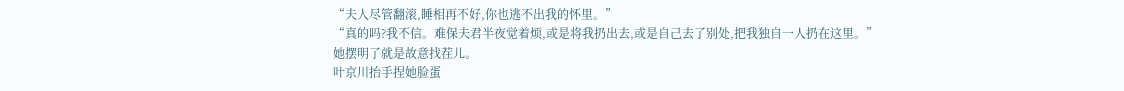“夫人尽管翻滚,睡相再不好,你也逃不出我的怀里。”
“真的吗?我不信。难保夫君半夜觉着烦,或是将我扔出去,或是自己去了别处,把我独自一人扔在这里。”
她摆明了就是故意找茬儿。
叶京川抬手捏她脸蛋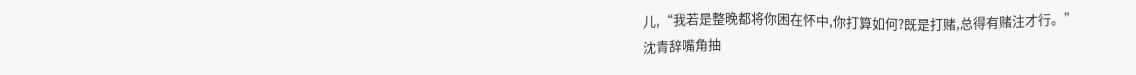儿,“我若是整晚都将你困在怀中,你打算如何?既是打赌,总得有赌注才行。”
沈青辞嘴角抽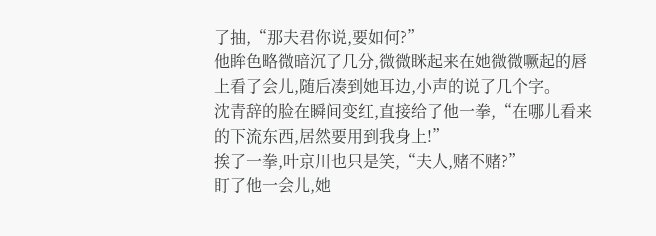了抽,“那夫君你说,要如何?”
他眸色略微暗沉了几分,微微眯起来在她微微噘起的唇上看了会儿,随后凑到她耳边,小声的说了几个字。
沈青辞的脸在瞬间变红,直接给了他一拳,“在哪儿看来的下流东西,居然要用到我身上!”
挨了一拳,叶京川也只是笑,“夫人,赌不赌?”
盯了他一会儿,她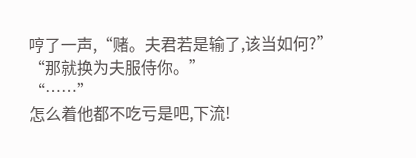哼了一声,“赌。夫君若是输了,该当如何?”
“那就换为夫服侍你。”
“……”
怎么着他都不吃亏是吧,下流!